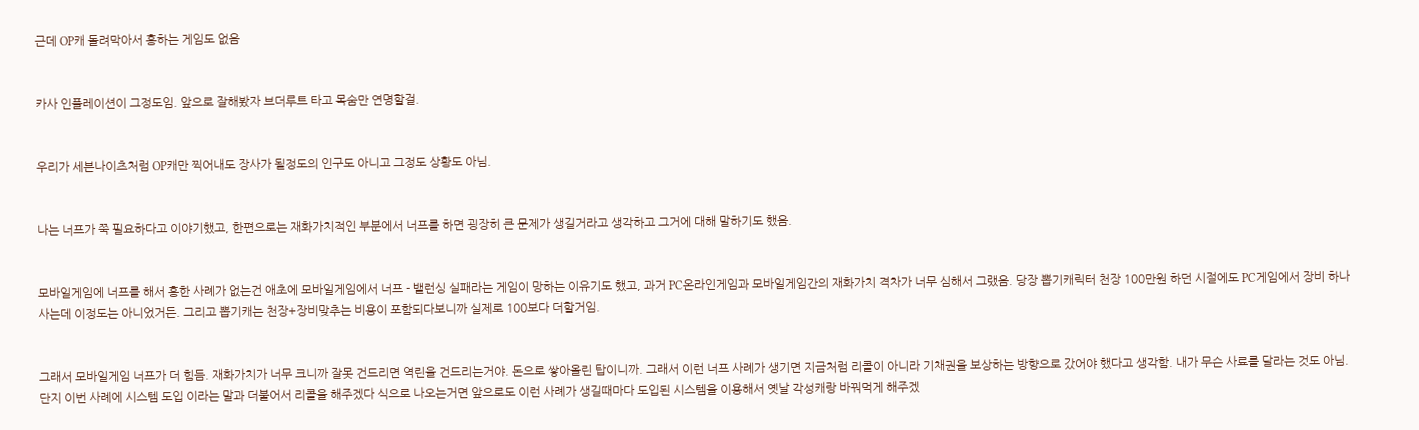근데 OP캐 돌려막아서 흥하는 게임도 없음


카사 인플레이션이 그정도임. 앞으로 잘해봤자 브더루트 타고 목숨만 연명할걸.


우리가 세븐나이츠처럼 OP캐만 찍어내도 장사가 될정도의 인구도 아니고 그정도 상황도 아님.


나는 너프가 쭉 필요하다고 이야기했고, 한편으로는 재화가치적인 부분에서 너프를 하면 굉장히 큰 문제가 생길거라고 생각하고 그거에 대해 말하기도 했음.


모바일게임에 너프를 해서 흥한 사례가 없는건 애초에 모바일게임에서 너프 - 밸런싱 실패라는 게임이 망하는 이유기도 했고, 과거 PC온라인게임과 모바일게임간의 재화가치 격차가 너무 심해서 그랬음. 당장 뽑기캐릭터 천장 100만원 하던 시절에도 PC게임에서 장비 하나 사는데 이정도는 아니었거든. 그리고 뽑기캐는 천장+장비맞추는 비용이 포함되다보니까 실제로 100보다 더할거임.


그래서 모바일게임 너프가 더 힘듬. 재화가치가 너무 크니까 잘못 건드리면 역린을 건드리는거야. 돈으로 쌓아올린 탑이니까. 그래서 이런 너프 사례가 생기면 지금처럼 리콜이 아니라 기채권을 보상하는 방향으로 갔어야 했다고 생각함. 내가 무슨 사료를 달라는 것도 아님. 단지 이번 사례에 시스템 도입 이라는 말과 더불어서 리콜을 해주겠다 식으로 나오는거면 앞으로도 이런 사례가 생길때마다 도입된 시스템을 이용해서 옛날 각성캐랑 바꿔먹게 해주겠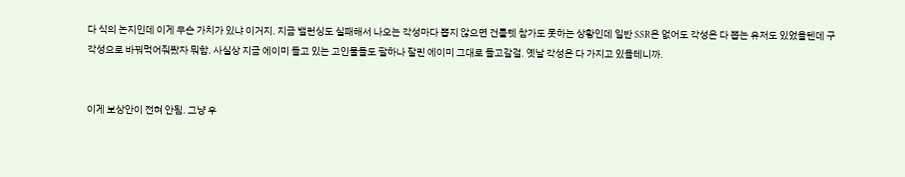다 식의 논지인데 이게 무슨 가치가 있냐 이거지. 지금 밸런싱도 실패해서 나오는 각성마다 뽑지 않으면 건틀렛 참가도 못하는 상황인데 일반 SSR은 없어도 각성은 다 뽑는 유저도 있었을텐데 구 각성으로 바꿔먹어줘봤자 뭐함. 사실상 지금 에이미 들고 있는 고인물들도 팔하나 잘린 에이미 그대로 들고갈걸. 옛날 각성은 다 가지고 있을테니까.


이게 보상안이 전혀 안됨. 그냥 우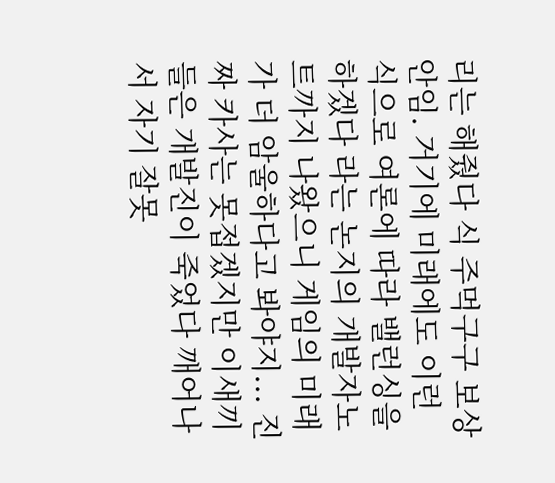리는 해줬다 식 주먹구구 보상안임. 거기에 미래에도 이런 식으로 여론에 따라 밸런싱을 하겠다 라는 논지의 개발자노트까지 나왔으니 게임의 미래가 더 암울하다고 봐야지... 진짜 카사는 못접겠지만 이새끼들은 개발진이 죽었다 깨어나서 자기 잘못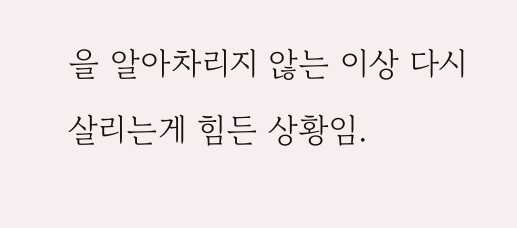을 알아차리지 않는 이상 다시 살리는게 힘든 상황임.